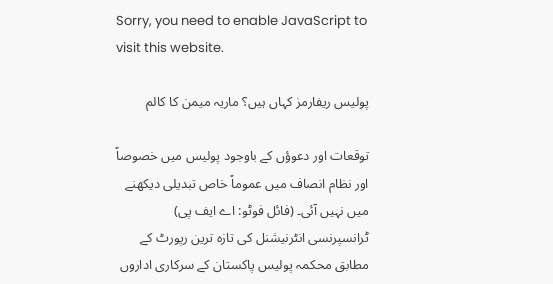Sorry, you need to enable JavaScript to visit this website.

پولیس ریفارمز کہاں ہیں؟ ماریہ میمن کا کالم

توقعات اور دعوؤں کے باوجود پولیس میں خصوصاً اور نظام انصاف میں عموماً خاص تبدیلی دیکھنے میں نہیں آئی۔ (فائل فوٹو: اے ایف پی)
ٹرانسپرنسی انٹرنیشنل کی تازہ ترین رپورٹ کے مطابق محکمہ پولیس پاکستان کے سرکاری اداروں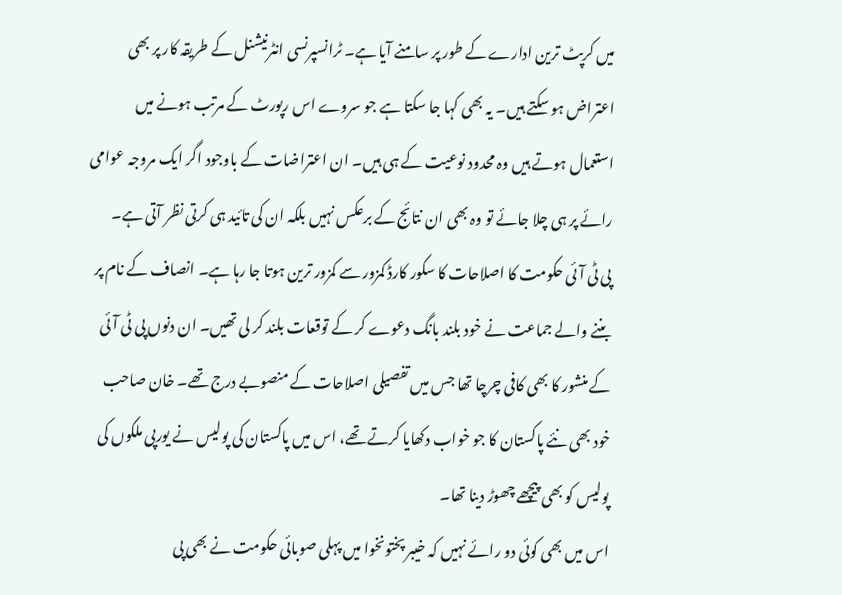میں کرپٹ ترین ادارے کے طور پر سامنے آیا ہے۔ ٹرانسپرنسی انٹرنیشنل کے طریقہ کار پر بھی اعتراض ہو سکتے ہیں۔ یہ بھی کہا جا سکتا ہے جو سروے اس رپورٹ کے مرتب ہونے میں استعمال ہوتے ہیں وہ محدود نوعیت کے ہی ہیں۔ ان اعتراضات کے باوجود اگر ایک مروجہ عوامی رائے پر ہی چلا جائے تو وہ بھی ان نتائج کے برعکس نہیں بلکہ ان کی تائید ہی کرتی نظر آتی ہے۔
پی ٹی آئی حکومت کا اصلاحات کا سکور کارڈ کمزور سے کمزور ترین ہوتا جا رہا ہے۔ انصاف کے نام پر بننے والے جماعت نے خود بلند بانگ دعوے کر کے توقعات بلند کر لی تھیں۔ ان دنوں پی ٹی آئی کے منشور کا بھی کافی چرچا تھا جس میں تفصیلی اصلاحات کے منصوبے درج تھے۔ خان صاحب خود بھی نئے پاکستان کا جو خواب دکھایا کرتے تھے، اس میں پاکستان کی پولیس نے یورپی ملکوں کی پولیس کو بھی پیچھے چھوڑ دینا تھا۔
اس میں بھی کوئی دو رائے نہیں کہ خیبر پختونخوا میں پہلی صوبائی حکومت نے بھی پی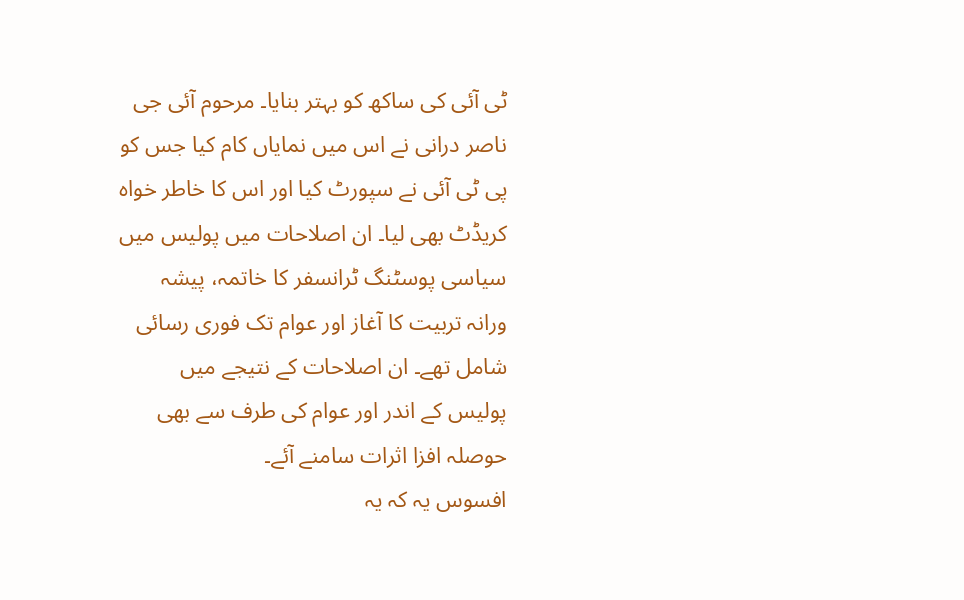ٹی آئی کی ساکھ کو بہتر بنایا۔ مرحوم آئی جی ناصر درانی نے اس میں نمایاں کام کیا جس کو پی ٹی آئی نے سپورٹ کیا اور اس کا خاطر خواہ کریڈٹ بھی لیا۔ ان اصلاحات میں پولیس میں سیاسی پوسٹنگ ٹرانسفر کا خاتمہ، پیشہ ورانہ تربیت کا آغاز اور عوام تک فوری رسائی شامل تھے۔ ان اصلاحات کے نتیجے میں پولیس کے اندر اور عوام کی طرف سے بھی حوصلہ افزا اثرات سامنے آئے۔
افسوس یہ کہ یہ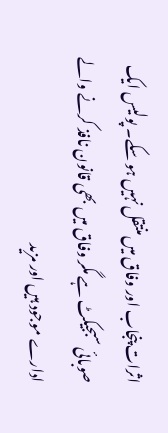اثرات پنجاب اور وفاق میں منتقل نہیں ہو سکے۔ پولیس ایک صوبائی سبجیکٹ ہے مگر وفاق میں بھی قانون نافذ کرنے والے ادارے موجود ہیں اور مزید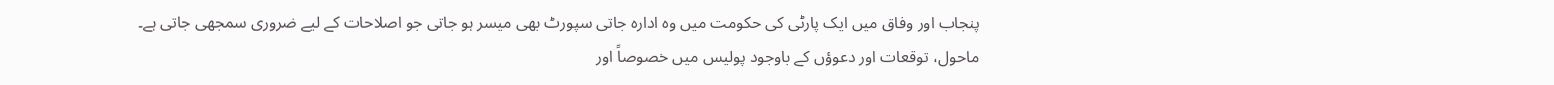پنجاب اور وفاق میں ایک پارٹی کی حکومت میں وہ ادارہ جاتی سپورٹ بھی میسر ہو جاتی جو اصلاحات کے لیے ضروری سمجھی جاتی ہے۔
ماحول، توقعات اور دعوؤں کے باوجود پولیس میں خصوصاً اور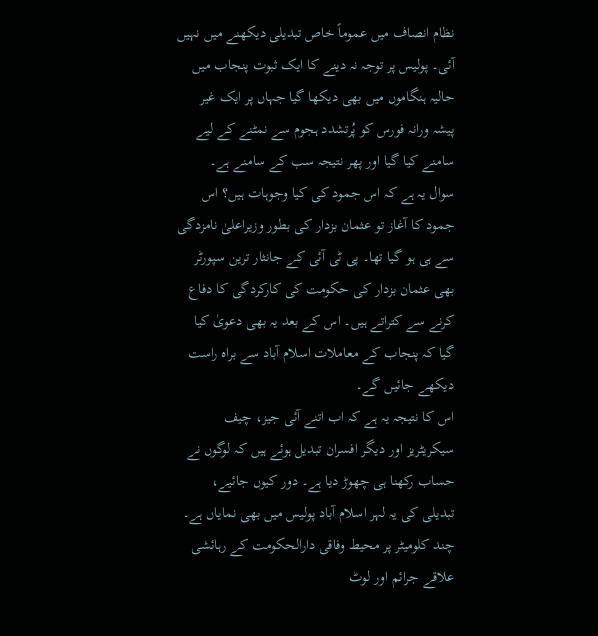نظام انصاف میں عموماً خاص تبدیلی دیکھنے میں نہیں آئی۔ پولیس پر توجہ نہ دینے کا ایک ثبوت پنجاب میں حالیہ ہنگاموں میں بھی دیکھا گیا جہاں پر ایک غیر پیشہ ورانہ فورس کو پُرتشدد ہجوم سے نمٹنے کے لیے سامنے کیا گیا اور پھر نتیجہ سب کے سامنے ہے۔
سوال یہ ہے کہ اس جمود کی کیا وجوہات ہیں؟ اس جمود کا آغاز تو عثمان بزدار کی بطور وزیراعلیٰ نامزدگی سے ہی ہو گیا تھا۔ پی ٹی آئی کے جانثار ترین سپورٹر بھی عثمان بزدار کی حکومت کی کارکردگی کا دفاع کرنے سے کتراتے ہیں۔ اس کے بعد یہ بھی دعویٰ کیا گیا کہ پنجاب کے معاملات اسلام آباد سے براہ راست دیکھے جائیں گے۔
اس کا نتیجہ یہ ہے کہ اب اتنے آئی جیز، چیف سیکریٹریز اور دیگر افسران تبدیل ہوئے ہیں کہ لوگوں نے حساب رکھنا ہی چھوڑ دیا ہے۔ دور کیوں جائیے، تبدیلی کی یہ لہر اسلام آباد پولیس میں بھی نمایاں ہے۔ چند کلومیٹر پر محیط وفاقی دارالحکومت کے رہائشی علاقے جرائم اور لوٹ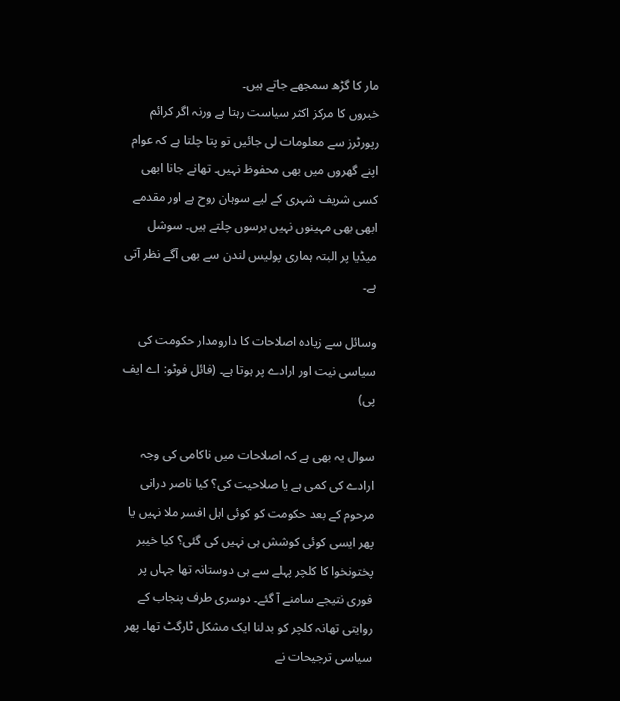مار کا گڑھ سمجھے جاتے ہیں۔
خبروں کا مرکز اکثر سیاست رہتا ہے ورنہ اگر کرائم رپورٹرز سے معلومات لی جائیں تو پتا چلتا ہے کہ عوام اپنے گھروں میں بھی محفوظ نہیں۔ تھانے جانا ابھی کسی شریف شہری کے لیے سوہان روح ہے اور مقدمے ابھی بھی مہینوں نہیں برسوں چلتے ہیں۔ سوشل میڈیا پر البتہ ہماری پولیس لندن سے بھی آگے نظر آتی ہے۔

وسائل سے زیادہ اصلاحات کا دارومدار حکومت کی سیاسی نیت اور ارادے پر ہوتا ہے۔ (فائل فوٹو: اے ایف پی)

سوال یہ بھی ہے کہ اصلاحات میں ناکامی کی وجہ ارادے کی کمی ہے یا صلاحیت کی؟ کیا ناصر درانی مرحوم کے بعد حکومت کو کوئی اہل افسر ملا نہیں یا پھر ایسی کوئی کوشش ہی نہیں کی گئی؟ کیا خیبر پختونخوا کا کلچر پہلے سے ہی دوستانہ تھا جہاں پر فوری نتیجے سامنے آ گئے۔ دوسری طرف پنجاب کے روایتی تھانہ کلچر کو بدلنا ایک مشکل ٹارگٹ تھا۔ پھر سیاسی ترجیحات نے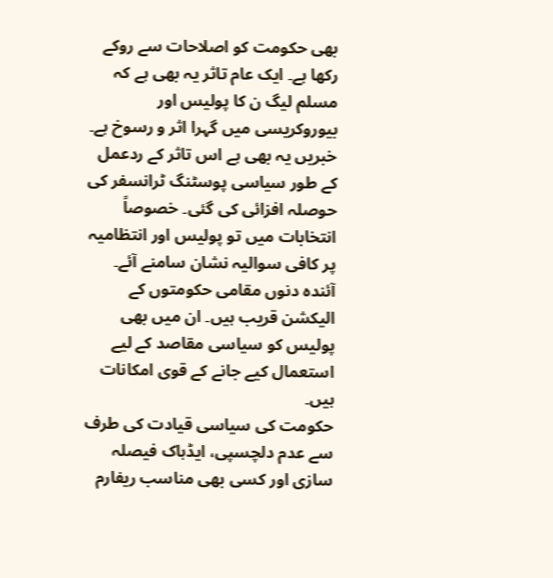بھی حکومت کو اصلاحات سے روکے رکھا ہے۔ ایک عام تاثر یہ بھی ہے کہ مسلم لیگ ن کا پولیس اور بیوروکریسی میں گہرا اثر و رسوخ ہے۔
خبریں یہ بھی ہے اس تاثر کے ردعمل کے طور سیاسی پوسٹنگ ٹرانسفر کی حوصلہ افزائی کی گئی۔ خصوصاً انتخابات میں تو پولیس اور انتظامیہ پر کافی سوالیہ نشان سامنے آئے۔ آئندہ دنوں مقامی حکومتوں کے الیکشن قریب ہیں۔ ان میں بھی پولیس کو سیاسی مقاصد کے لیے استعمال کیے جانے کے قوی امکانات ہیں۔
حکومت کی سیاسی قیادت کی طرف سے عدم دلچسپی، ایڈہاک فیصلہ سازی اور کسی بھی مناسب ریفارم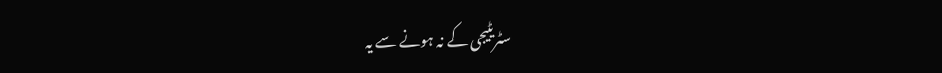سٹریٹیجی کے نہ ہونے سے یہ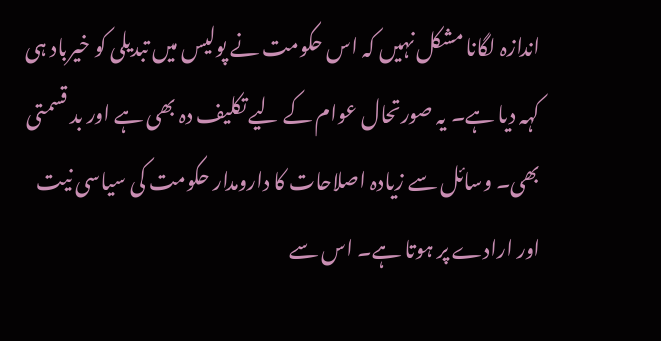اندازہ لگانا مشکل نہیں کہ اس حکومت نے پولیس میں تبدیلی کو خیرباد ہی کہہ دیا ہے۔ یہ صورتحال عوام کے لیے تکلیف دہ بھی ہے اور بد قسمتی بھی۔ وسائل سے زیادہ اصلاحات کا دارومدار حکومت کی سیاسی نیت اور ارادے پر ہوتا ہے۔ اس سے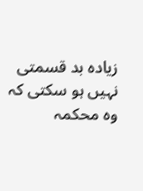زیادہ بد قسمتی نہیں ہو سکتی کہ وہ محکمہ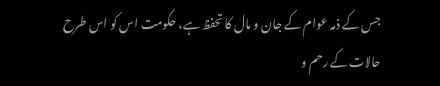جس کے ذمہ عوام کے جان و مال کا تحفظ ہے، حکومت اس کو اس طرح حالات کے رحم و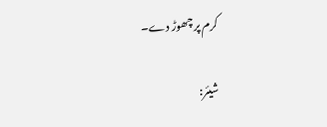کرم پر چھوڑ دے۔

شیئر: